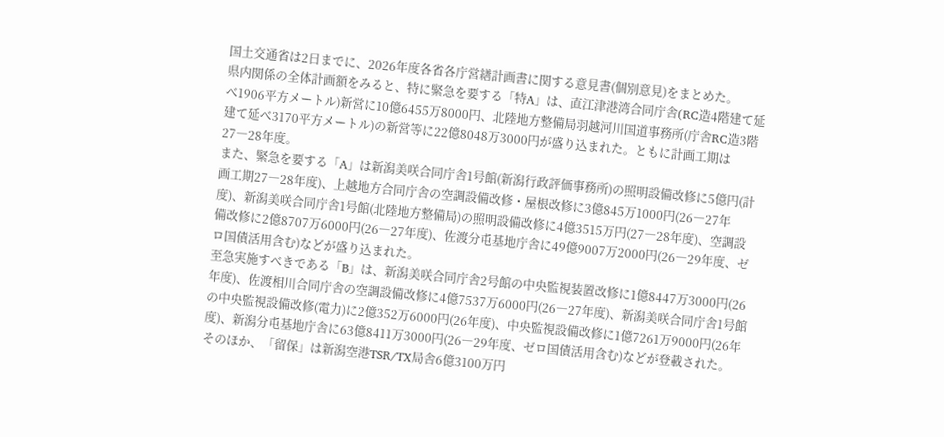国土交通省は2日までに、2026年度各省各庁営繕計画書に関する意見書(個別意見)をまとめた。
県内関係の全体計画額をみると、特に緊急を要する「特A」は、直江津港湾合同庁舎(RC造4階建て延べ1906平方メートル)新営に10億6455万8000円、北陸地方整備局羽越河川国道事務所(庁舎RC造3階建て延べ3170平方メートル)の新営等に22億8048万3000円が盛り込まれた。ともに計画工期は27―28年度。
また、緊急を要する「A」は新潟美咲合同庁舎1号館(新潟行政評価事務所)の照明設備改修に5億円(計画工期27―28年度)、上越地方合同庁舎の空調設備改修・屋根改修に3億845万1000円(26―27年度)、新潟美咲合同庁舎1号館(北陸地方整備局)の照明設備改修に4億3515万円(27―28年度)、空調設備改修に2億8707万6000円(26―27年度)、佐渡分屯基地庁舎に49億9007万2000円(26―29年度、ゼロ国債活用含む)などが盛り込まれた。
至急実施すべきである「B」は、新潟美咲合同庁舎2号館の中央監視装置改修に1億8447万3000円(26年度)、佐渡相川合同庁舎の空調設備改修に4億7537万6000円(26―27年度)、新潟美咲合同庁舎1号館の中央監視設備改修(電力)に2億352万6000円(26年度)、中央監視設備改修に1億7261万9000円(26年度)、新潟分屯基地庁舎に63億8411万3000円(26―29年度、ゼロ国債活用含む)などが登載された。
そのほか、「留保」は新潟空港TSR/TX局舎6億3100万円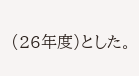(26年度)とした。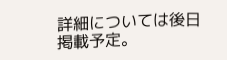詳細については後日掲載予定。